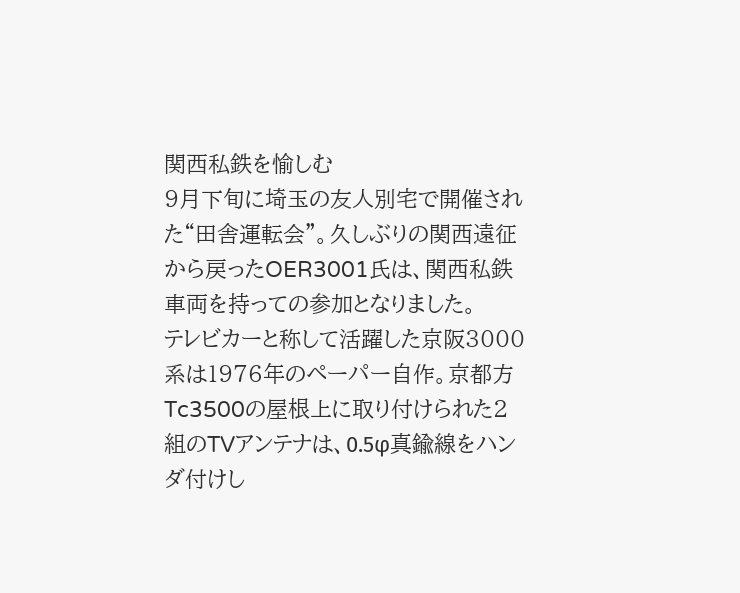関西私鉄を愉しむ
9月下旬に埼玉の友人別宅で開催された“田舎運転会”。久しぶりの関西遠征から戻ったOER3001氏は、関西私鉄車両を持っての参加となりました。
テレビカーと称して活躍した京阪3000系は1976年のペーパー自作。京都方Tc3500の屋根上に取り付けられた2組のTVアンテナは、0.5φ真鍮線をハンダ付けし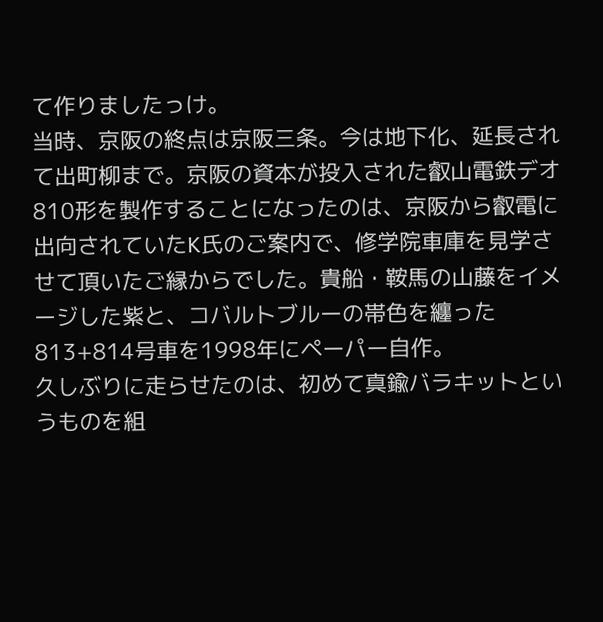て作りましたっけ。
当時、京阪の終点は京阪三条。今は地下化、延長されて出町柳まで。京阪の資本が投入された叡山電鉄デオ810形を製作することになったのは、京阪から叡電に出向されていたK氏のご案内で、修学院車庫を見学させて頂いたご縁からでした。貴船・鞍馬の山藤をイメージした紫と、コバルトブルーの帯色を纏った813+814号車を1998年にペーパー自作。
久しぶりに走らせたのは、初めて真鍮バラキットというものを組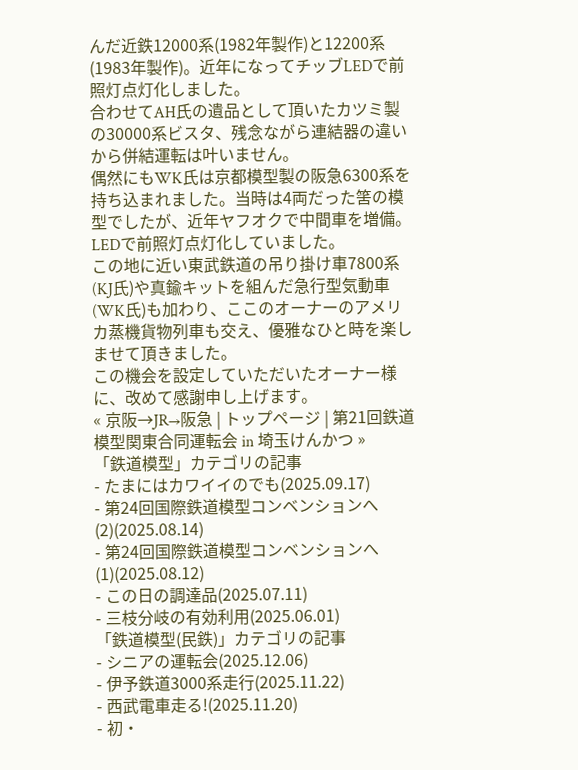んだ近鉄12000系(1982年製作)と12200系(1983年製作)。近年になってチッブLEDで前照灯点灯化しました。
合わせてAH氏の遺品として頂いたカツミ製の30000系ビスタ、残念ながら連結器の違いから併結運転は叶いません。
偶然にもWK氏は京都模型製の阪急6300系を持ち込まれました。当時は4両だった筈の模型でしたが、近年ヤフオクで中間車を増備。LEDで前照灯点灯化していました。
この地に近い東武鉄道の吊り掛け車7800系(KJ氏)や真鍮キットを組んだ急行型気動車(WK氏)も加わり、ここのオーナーのアメリカ蒸機貨物列車も交え、優雅なひと時を楽しませて頂きました。
この機会を設定していただいたオーナー様に、改めて感謝申し上げます。
« 京阪→JR→阪急 | トップページ | 第21回鉄道模型関東合同運転会 in 埼玉けんかつ »
「鉄道模型」カテゴリの記事
- たまにはカワイイのでも(2025.09.17)
- 第24回国際鉄道模型コンベンションへ(2)(2025.08.14)
- 第24回国際鉄道模型コンベンションへ(1)(2025.08.12)
- この日の調達品(2025.07.11)
- 三枝分岐の有効利用(2025.06.01)
「鉄道模型(民鉄)」カテゴリの記事
- シニアの運転会(2025.12.06)
- 伊予鉄道3000系走行(2025.11.22)
- 西武電車走る!(2025.11.20)
- 初・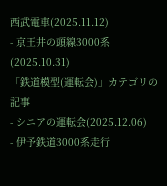西武電車(2025.11.12)
- 京王井の頭線3000系(2025.10.31)
「鉄道模型(運転会)」カテゴリの記事
- シニアの運転会(2025.12.06)
- 伊予鉄道3000系走行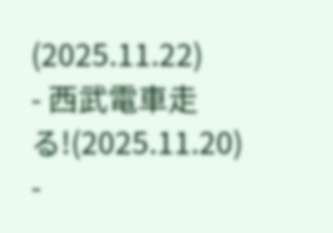(2025.11.22)
- 西武電車走る!(2025.11.20)
-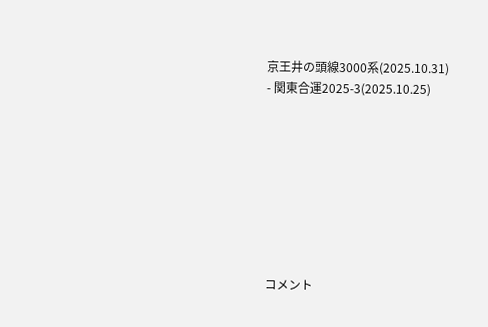京王井の頭線3000系(2025.10.31)
- 関東合運2025-3(2025.10.25)








コメント